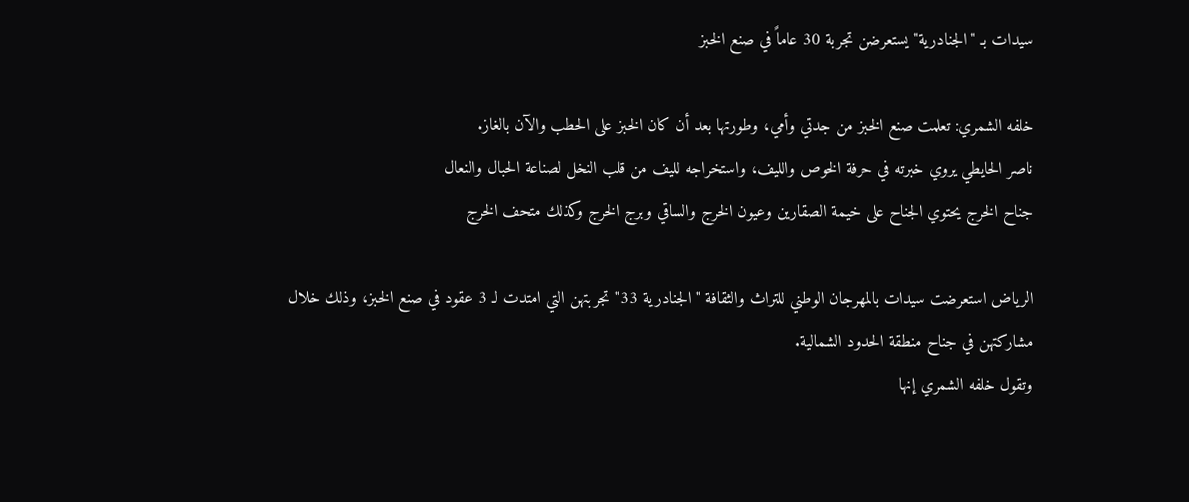سيدات بـ "الجنادرية" يستعرضن تجربة 30 عاماً في صنع الخبز

خلفه الشمري: تعلمت صنع الخبز من جدتي وأمي، وطورتها بعد أن كان الخبز على الحطب والآن بالغاز.
ناصر الحايطي يروي خبرته في حرفة الخوص والليف، واستخراجه لليف من قلب النخل لصناعة الحبال والنعال
جناح الخرج يحتوي الجناح على خيمة الصقارين وعيون الخرج والساقي وبرج الخرج وكذلك متحف الخرج

الرياض استعرضت سيدات بالمهرجان الوطني للتراث والثقافة "الجنادرية 33" تجربتهن التي امتدت لـ 3 عقود في صنع الخبز، وذلك خلال مشاركتهن في جناح منطقة الحدود الشمالية.
وتقول خلفه الشمري إنها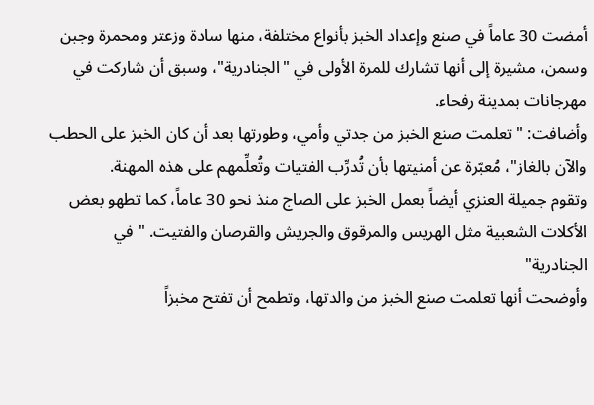أمضت 30 عاماً في صنع وإعداد الخبز بأنواع مختلفة، منها سادة وزعتر ومحمرة وجبن وسمن، مشيرة إلى أنها تشارك للمرة الأولى في "الجنادرية"، وسبق أن شاركت في مهرجانات بمدينة رفحاء.
وأضافت: "تعلمت صنع الخبز من جدتي وأمي، وطورتها بعد أن كان الخبز على الحطب والآن بالغاز"، مُعبّرة عن أمنيتها بأن تُدرِّب الفتيات وتُعلِّمهم على هذه المهنة.
وتقوم جميلة العنزي أيضاً بعمل الخبز على الصاج منذ نحو 30 عاماً، كما تطهو بعض الأكلات الشعبية مثل الهريس والمرقوق والجريش والقرصان والفتيت. " في الجنادرية"
وأوضحت أنها تعلمت صنع الخبز من والدتها، وتطمح أن تفتح مخبزاً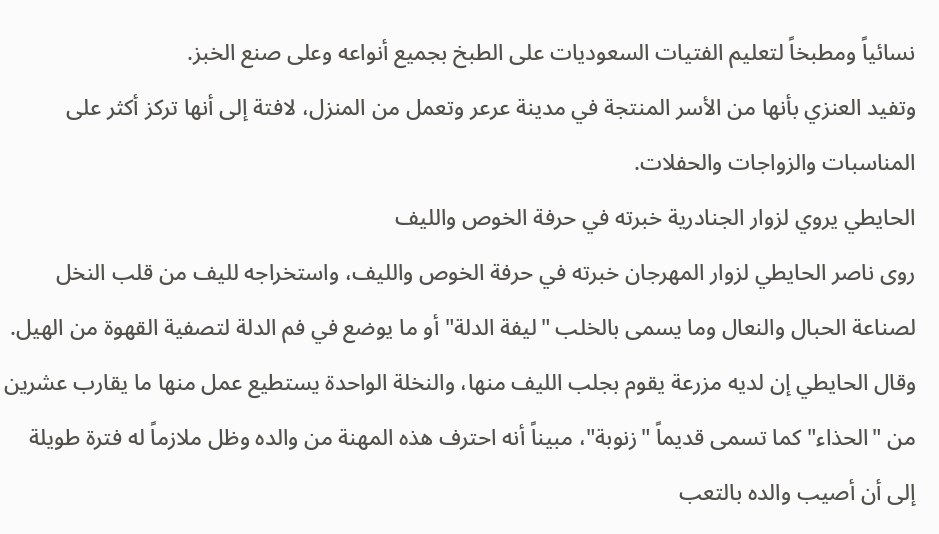نسائياً ومطبخاً لتعليم الفتيات السعوديات على الطبخ بجميع أنواعه وعلى صنع الخبز.
وتفيد العنزي بأنها من الأسر المنتجة في مدينة عرعر وتعمل من المنزل، لافتة إلى أنها تركز أكثر على المناسبات والزواجات والحفلات.
الحايطي يروي لزوار الجنادرية خبرته في حرفة الخوص والليف
روى ناصر الحايطي لزوار المهرجان خبرته في حرفة الخوص والليف، واستخراجه لليف من قلب النخل لصناعة الحبال والنعال وما يسمى بالخلب "ليفة الدلة" أو ما يوضع في فم الدلة لتصفية القهوة من الهيل.
وقال الحايطي إن لديه مزرعة يقوم بجلب الليف منها، والنخلة الواحدة يستطيع عمل منها ما يقارب عشرين من "الحذاء" كما تسمى قديماً "زنوبة"، مبيناً أنه احترف هذه المهنة من والده وظل ملازماً له فترة طويلة إلى أن أصيب والده بالتعب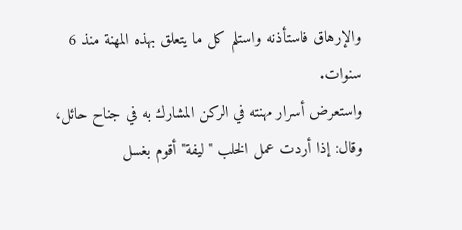والإرهاق فاستأذنه واستلم كل ما يتعلق بهذه المهنة منذ 6 سنوات.
واستعرض أسرار مهنته في الركن المشارك به في جناح حائل، وقال: إذا أردت عمل الخلب "ليفة" أقوم بغسل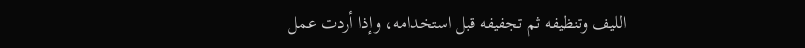الليف وتنظيفه ثم تجفيفه قبل استخدامه، وإذا أردت عمل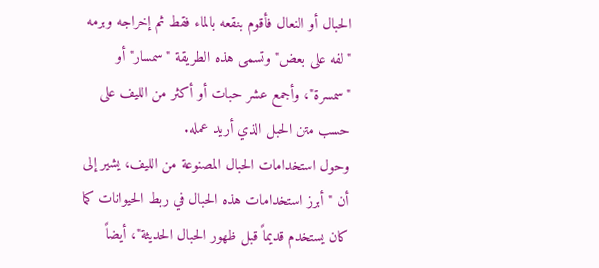الحبال أو النعال فأقوم بنقعه بالماء فقط ثم إخراجه وبرمه "لفه على بعض" وتسمى هذه الطريقة "سمسار" أو "سمسرة"، وأجمع عشر حبات أو أكثر من الليف على حسب متن الحبل الذي أريد عمله.
وحول استخدامات الحبال المصنوعة من الليف، يشير إلى أن "أبرز استخدامات هذه الحبال في ربط الحيوانات كما كان يستخدم قديماً قبل ظهور الحبال الحديثة"، أيضاً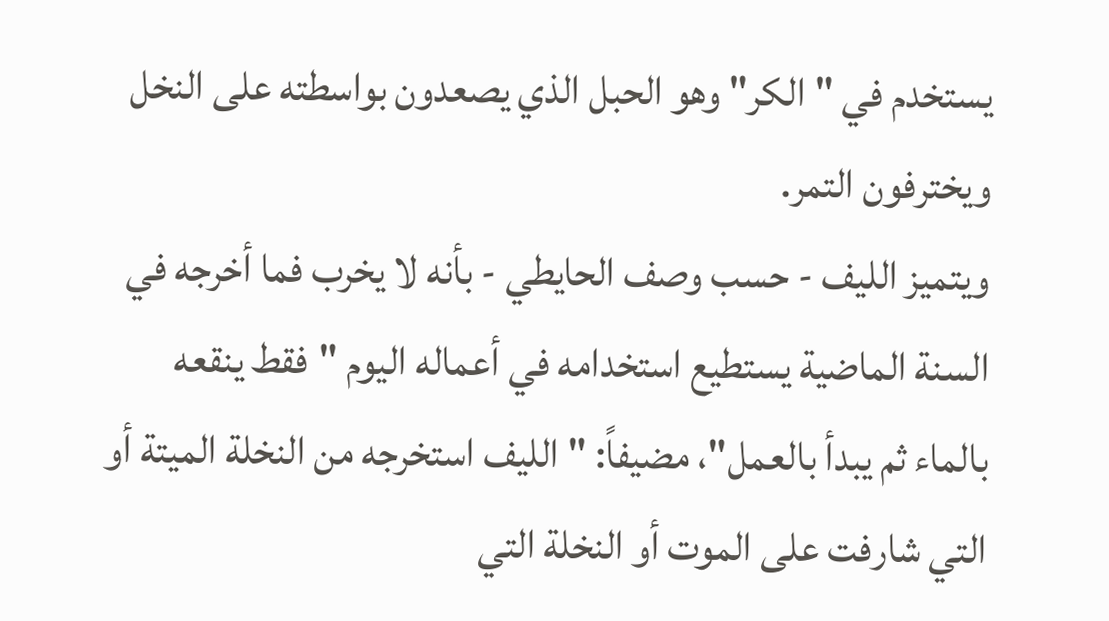يستخدم في "الكر" وهو الحبل الذي يصعدون بواسطته على النخل ويخترفون التمر.
ويتميز الليف - حسب وصف الحايطي - بأنه لا يخرب فما أخرجه في السنة الماضية يستطيع استخدامه في أعماله اليوم "فقط ينقعه بالماء ثم يبدأ بالعمل"، مضيفاً: "الليف استخرجه من النخلة الميتة أو التي شارفت على الموت أو النخلة التي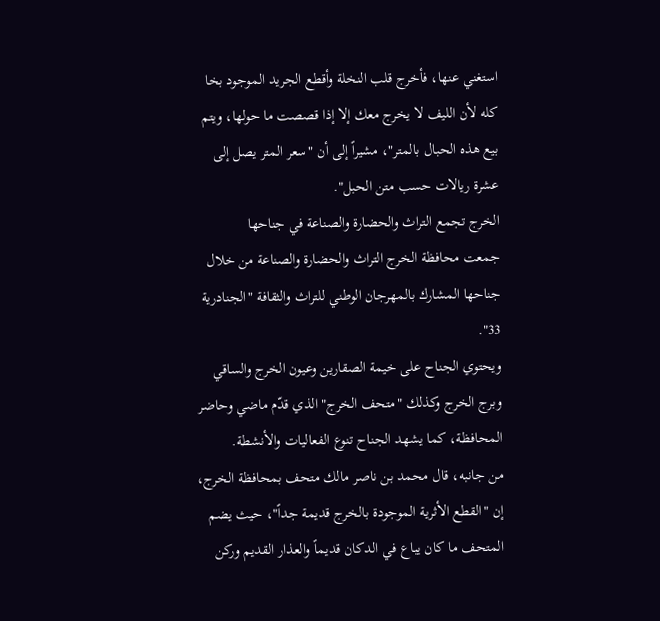استغني عنها، فأخرج قلب النخلة وأقطع الجريد الموجود بخا كله لأن الليف لا يخرج معك إلا إذا قصصت ما حولها، ويتم بيع هذه الحبال بالمتر"، مشيراً إلى أن "سعر المتر يصل إلى عشرة ريالات حسب متن الحبل".
الخرج تجمع التراث والحضارة والصناعة في جناحها
جمعت محافظة الخرج التراث والحضارة والصناعة من خلال جناحها المشارك بالمهرجان الوطني للتراث والثقافة "الجنادرية 33".
ويحتوي الجناح على خيمة الصقارين وعيون الخرج والساقي وبرج الخرج وكذلك "متحف الخرج" الذي قدّم ماضي وحاضر المحافظة، كما يشهد الجناح تنوع الفعاليات والأنشطة.
من جانبه، قال محمد بن ناصر مالك متحف بمحافظة الخرج، إن "القطع الأثرية الموجودة بالخرج قديمة جداً"، حيث يضم المتحف ما كان يباع في الدكان قديماً والعذار القديم وركن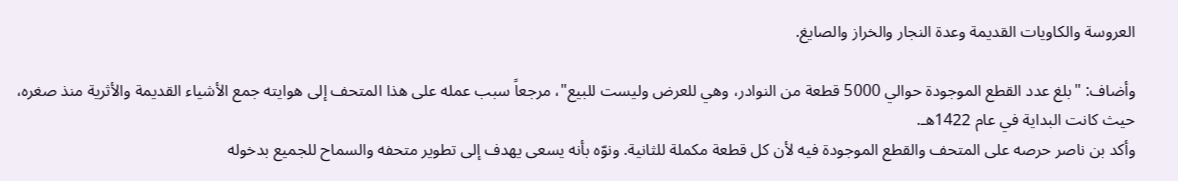العروسة والكاويات القديمة وعدة النجار والخراز والصايغ.

وأضاف: "بلغ عدد القطع الموجودة حوالي 5000 قطعة من النوادر، وهي للعرض وليست للبيع"، مرجعاً سبب عمله على هذا المتحف إلى هوايته جمع الأشياء القديمة والأثرية منذ صغره، حيث كانت البداية في عام 1422هـ.
وأكد بن ناصر حرصه على المتحف والقطع الموجودة فيه لأن كل قطعة مكملة للثانية. ونوّه بأنه يسعى يهدف إلى تطوير متحفه والسماح للجميع بدخوله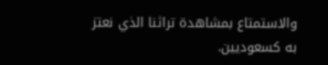والاستمتاع بمشاهدة تراثنا الذي نعتز به كسعوديين.